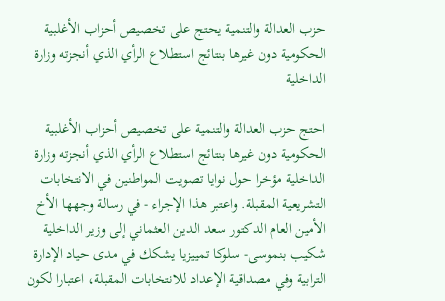حزب العدالة والتنمية يحتج على تخصيص أحزاب الأغلبية الحكومية دون غيرها بنتائج استطلاع الرأي الذي أنجزته وزارة الداخلية

احتج حزب العدالة والتنمية على تخصيص أحزاب الأغلبية الحكومية دون غيرها بنتائج استطلاع الرأي الذي أنجزته وزارة الداخلية مؤخرا حول نوايا تصويت المواطنين في الانتخابات التشريعية المقبلة. واعتبر هذا الإجراء - في رسالة وجهها الأخ الأمين العام الدكتور سعد الدين العثماني إلى وزير الداخلية شكيب بنموسى- سلوكا تمييزيا يشكك في مدى حياد الإدارة الترابية وفي مصداقية الإعداد للانتخابات المقبلة، اعتبارا لكون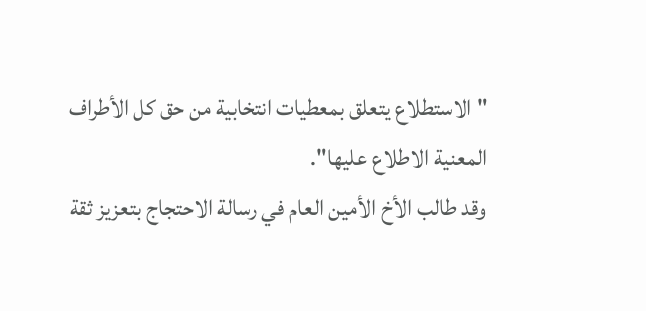"الاستطلاع يتعلق بمعطيات انتخابية من حق كل الأطراف المعنية الاطلاع عليها".
وقد طالب الأخ الأمين العام في رسالة الاحتجاج بتعزيز ثقة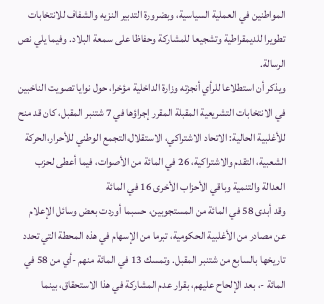المواطنين في العملية السياسية، وبضرورة التدبير النزيه والشفاف للانتخابات تطويرا للديمقراطية وتشجيعا للمشاركة وحفاظا على سمعة البلاد. وفيما يلي نص الرسالة.
ويذكر أن استطلاعا للرأي أنجزته وزارة الداخلية مؤخرا، حول نوايا تصويت الناخبين في الانتخابات التشريعية المقبلة المقرر إجراؤها في 7 شتنبر المقبل، كان قد منح للأغلبية الحالية: الاتحاد الاشتراكي، الاستقلال،التجمع الوطني للأحرار،الحركة الشعبية، التقدم والاشتراكية، 26 في المائة من الأصوات، فيما أعطى لحزب العدالة والتنمية وباقي الأحزاب الأخرى 16 في المائة
وقد أبدى 58 في المائة من المستجوبين، حسبما أوردت بعض وسائل الإعلام عن مصادر من الأغلبية الحكومية، تبرما من الإسهام في هذه المحطة التي تحدد تاريخها بالسابع من شتنبر المقبل. وتمسك 13 في المائة منهم -أي من 58 في المائة -، بعد الإلحاح عليهم، بقرار عدم المشاركة في هذا الاستحقاق، بينما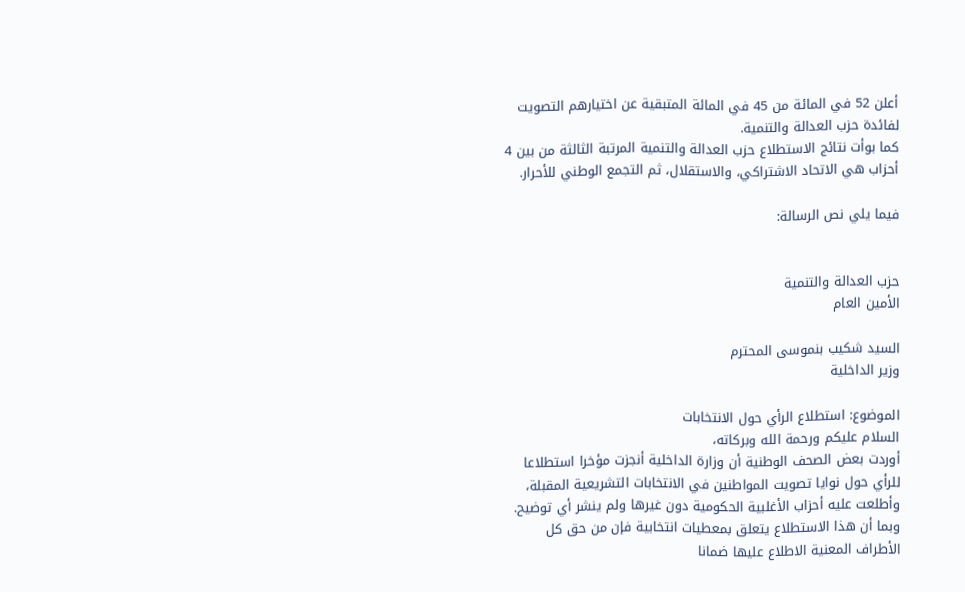أعلن 52 في المائة من 45 في المائة المتبقية عن اختيارهم التصويت لفائدة حزب العدالة والتنمية.
كما بوأت نتائج الاستطلاع حزب العدالة والتنمية المرتبة الثالثة من بين 4 أحزاب هي الاتحاد الاشتراكي، والاستقلال، ثم التجمع الوطني للأحرار.

فيما يلي نص الرسالة:


حزب العدالة والتنمية
الأمين العام

السيد شكيب بنموسى المحترم
وزير الداخلية

الموضوع: استطلاع الرأي حول الانتخابات
السلام عليكم ورحمة الله وبركاته،
أوردت بعض الصحف الوطنية أن وزارة الداخلية أنجزت مؤخرا استطلاعا للرأي حول نوايا تصويت المواطنين في الانتخابات التشريعية المقبلة، وأطلعت عليه أحزاب الأغلبية الحكومية دون غيرها ولم ينشر أي توضيح. وبما أن هذا الاستطلاع يتعلق بمعطيات انتخابية فإن من حق كل الأطراف المعنية الاطلاع عليها ضمانا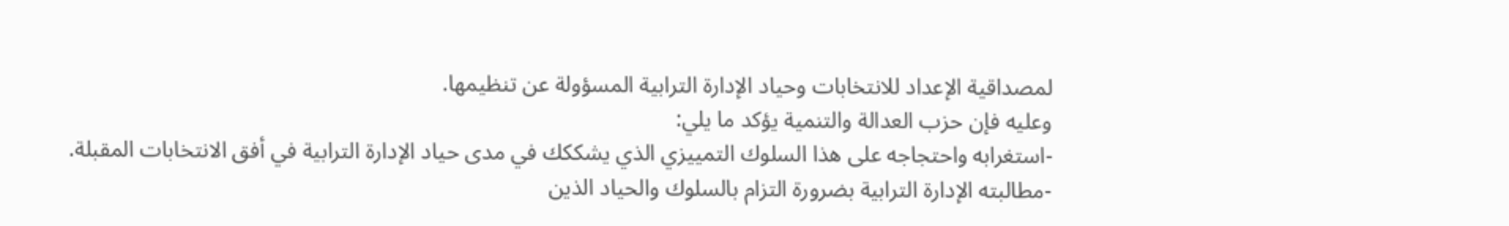لمصداقية الإعداد للانتخابات وحياد الإدارة الترابية المسؤولة عن تنظيمها.
وعليه فإن حزب العدالة والتنمية يؤكد ما يلي:
-استغرابه واحتجاجه على هذا السلوك التمييزي الذي يشككك في مدى حياد الإدارة الترابية في أفق الانتخابات المقبلة.
-مطالبته الإدارة الترابية بضرورة التزام بالسلوك والحياد الذين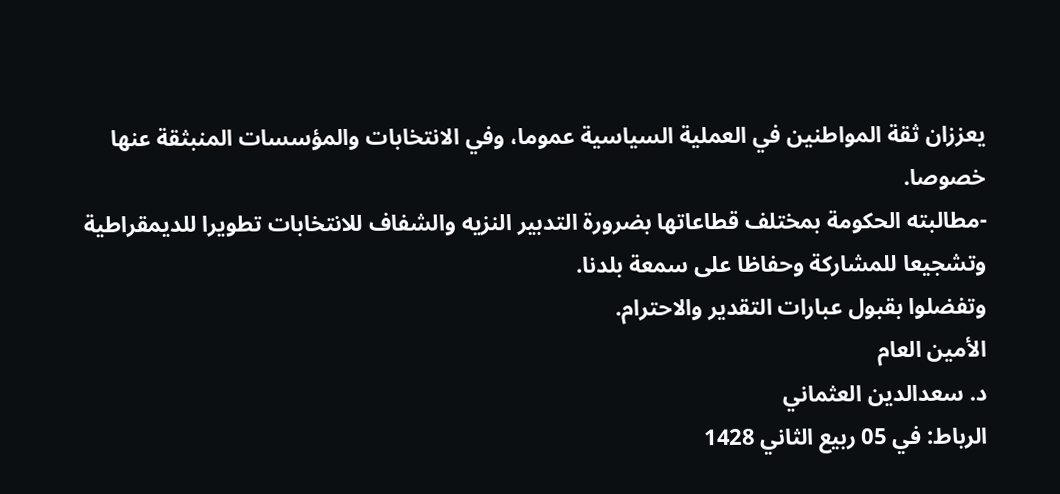يعززان ثقة المواطنين في العملية السياسية عموما، وفي الانتخابات والمؤسسات المنبثقة عنها خصوصا.
-مطالبته الحكومة بمختلف قطاعاتها بضرورة التدبير النزيه والشفاف للانتخابات تطويرا للديمقراطية وتشجيعا للمشاركة وحفاظا على سمعة بلدنا.
وتفضلوا بقبول عبارات التقدير والاحترام.
الأمين العام
د. سعدالدين العثماني
الرباط: في 05 ربيع الثاني 1428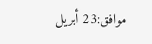موافق:23 أبريل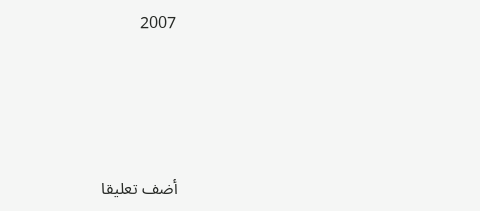2007




أضف تعليقا